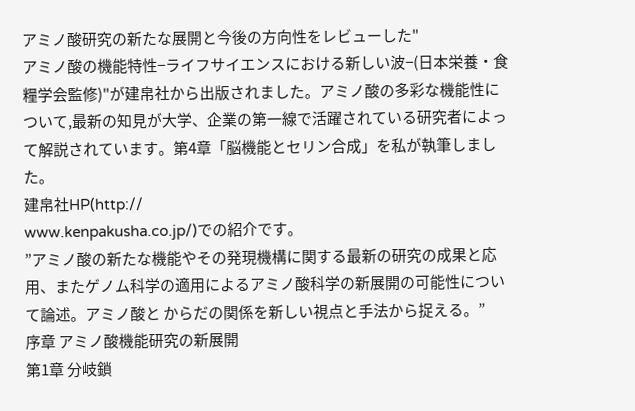アミノ酸研究の新たな展開と今後の方向性をレビューした"
アミノ酸の機能特性−ライフサイエンスにおける新しい波−(日本栄養・食糧学会監修)"が建帛社から出版されました。アミノ酸の多彩な機能性について,最新の知見が大学、企業の第一線で活躍されている研究者によって解説されています。第4章「脳機能とセリン合成」を私が執筆しました。
建帛社HP(http://
www.kenpakusha.co.jp/)での紹介です。
”アミノ酸の新たな機能やその発現機構に関する最新の研究の成果と応用、またゲノム科学の適用によるアミノ酸科学の新展開の可能性について論述。アミノ酸と からだの関係を新しい視点と手法から捉える。”
序章 アミノ酸機能研究の新展開
第1章 分岐鎖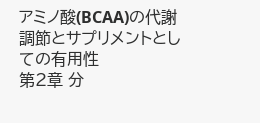アミノ酸(BCAA)の代謝調節とサプリメントとしての有用性
第2章 分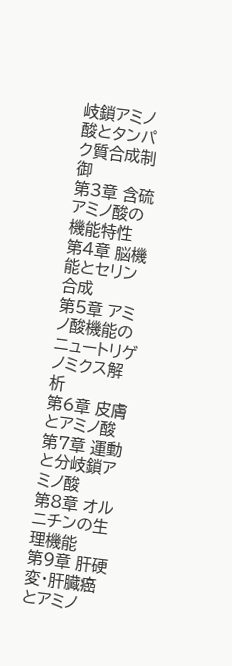岐鎖アミノ酸とタンパク質合成制御
第3章 含硫アミノ酸の機能特性
第4章 脳機能とセリン合成
第5章 アミノ酸機能のニュートリゲノミクス解析
第6章 皮膚とアミノ酸
第7章 運動と分岐鎖アミノ酸
第8章 オルニチンの生理機能
第9章 肝硬変・肝臓癌とアミノ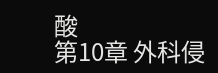酸
第10章 外科侵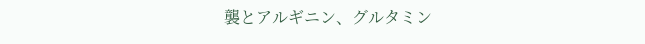襲とアルギニン、グルタミン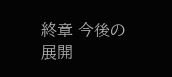終章 今後の展開